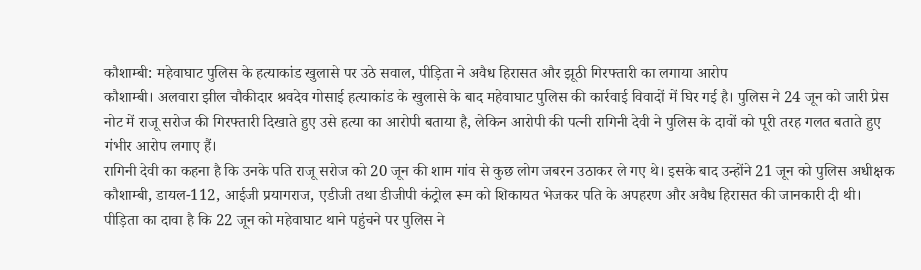कौशाम्बी: महेवाघाट पुलिस के हत्याकांड खुलासे पर उठे सवाल, पीड़िता ने अवैध हिरासत और झूठी गिरफ्तारी का लगाया आरोप
कौशाम्बी। अलवारा झील चौकीदार श्रवदेव गोसाई हत्याकांड के खुलासे के बाद महेवाघाट पुलिस की कार्रवाई विवादों में घिर गई है। पुलिस ने 24 जून को जारी प्रेस नोट में राजू सरोज की गिरफ्तारी दिखाते हुए उसे हत्या का आरोपी बताया है, लेकिन आरोपी की पत्नी रागिनी देवी ने पुलिस के दावों को पूरी तरह गलत बताते हुए गंभीर आरोप लगाए हैं।
रागिनी देवी का कहना है कि उनके पति राजू सरोज को 20 जून की शाम गांव से कुछ लोग जबरन उठाकर ले गए थे। इसके बाद उन्होंने 21 जून को पुलिस अधीक्षक कौशाम्बी, डायल-112, आईजी प्रयागराज, एडीजी तथा डीजीपी कंट्रोल रूम को शिकायत भेजकर पति के अपहरण और अवैध हिरासत की जानकारी दी थी।
पीड़िता का दावा है कि 22 जून को महेवाघाट थाने पहुंचने पर पुलिस ने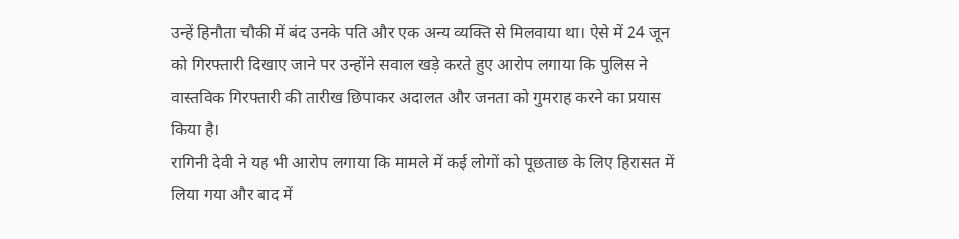उन्हें हिनौता चौकी में बंद उनके पति और एक अन्य व्यक्ति से मिलवाया था। ऐसे में 24 जून को गिरफ्तारी दिखाए जाने पर उन्होंने सवाल खड़े करते हुए आरोप लगाया कि पुलिस ने वास्तविक गिरफ्तारी की तारीख छिपाकर अदालत और जनता को गुमराह करने का प्रयास किया है।
रागिनी देवी ने यह भी आरोप लगाया कि मामले में कई लोगों को पूछताछ के लिए हिरासत में लिया गया और बाद में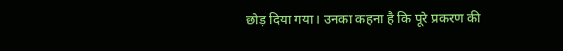छोड़ दिया गया। उनका कहना है कि पूरे प्रकरण की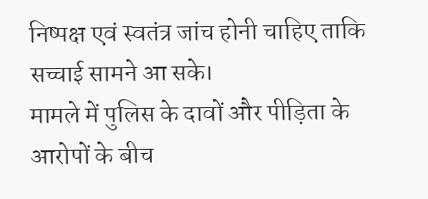निष्पक्ष एवं स्वतंत्र जांच होनी चाहिए ताकि सच्चाई सामने आ सके।
मामले में पुलिस के दावों और पीड़िता के आरोपों के बीच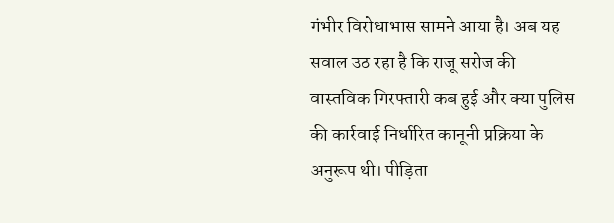गंभीर विरोधाभास सामने आया है। अब यह सवाल उठ रहा है कि राजू सरोज की वास्तविक गिरफ्तारी कब हुई और क्या पुलिस की कार्रवाई निर्धारित कानूनी प्रक्रिया के अनुरूप थी। पीड़िता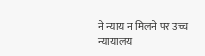ने न्याय न मिलने पर उच्च न्यायालय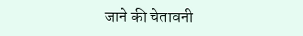जाने की चेतावनी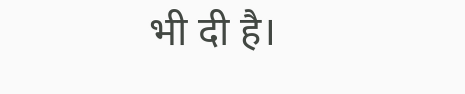भी दी है।